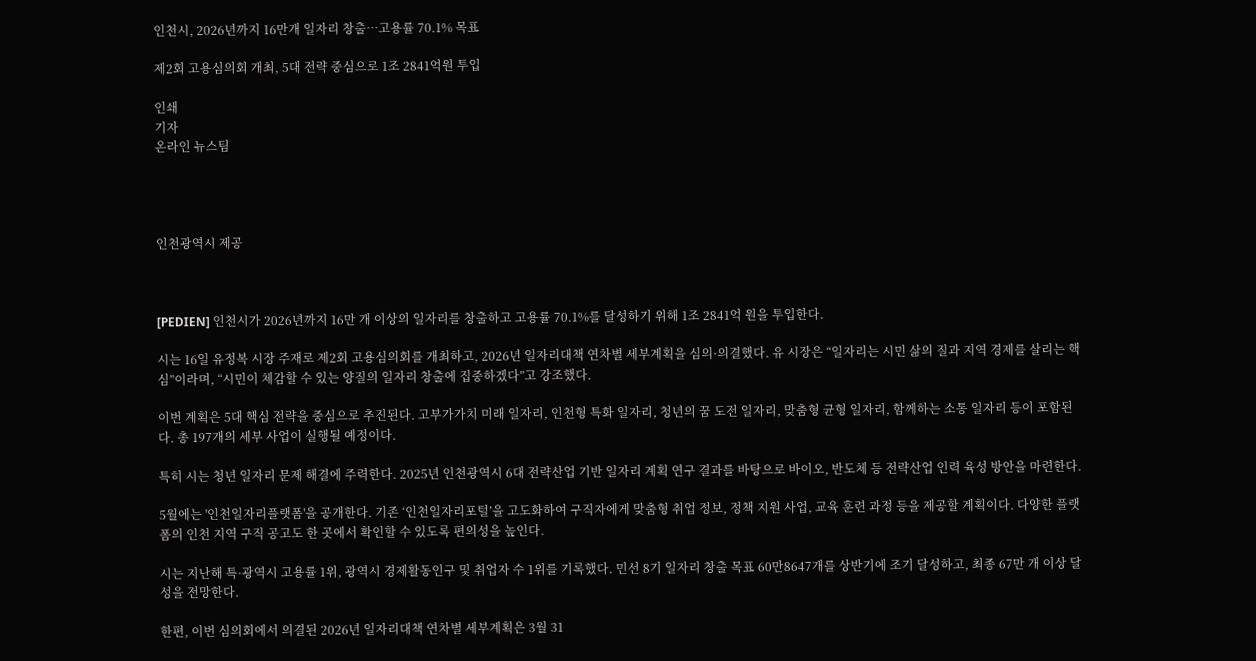인천시, 2026년까지 16만개 일자리 창출…고용률 70.1% 목표

제2회 고용심의회 개최, 5대 전략 중심으로 1조 2841억원 투입

인쇄
기자
온라인 뉴스팀




인천광역시 제공



[PEDIEN] 인천시가 2026년까지 16만 개 이상의 일자리를 창출하고 고용률 70.1%를 달성하기 위해 1조 2841억 원을 투입한다.

시는 16일 유정복 시장 주재로 제2회 고용심의회를 개최하고, 2026년 일자리대책 연차별 세부계획을 심의·의결했다. 유 시장은 “일자리는 시민 삶의 질과 지역 경제를 살리는 핵심”이라며, “시민이 체감할 수 있는 양질의 일자리 창출에 집중하겠다”고 강조했다.

이번 계획은 5대 핵심 전략을 중심으로 추진된다. 고부가가치 미래 일자리, 인천형 특화 일자리, 청년의 꿈 도전 일자리, 맞춤형 균형 일자리, 함께하는 소통 일자리 등이 포함된다. 총 197개의 세부 사업이 실행될 예정이다.

특히 시는 청년 일자리 문제 해결에 주력한다. 2025년 인천광역시 6대 전략산업 기반 일자리 계획 연구 결과를 바탕으로 바이오, 반도체 등 전략산업 인력 육성 방안을 마련한다.

5월에는 '인천일자리플랫폼'을 공개한다. 기존 ‘인천일자리포털’을 고도화하여 구직자에게 맞춤형 취업 정보, 정책 지원 사업, 교육 훈련 과정 등을 제공할 계획이다. 다양한 플랫폼의 인천 지역 구직 공고도 한 곳에서 확인할 수 있도록 편의성을 높인다.

시는 지난해 특·광역시 고용률 1위, 광역시 경제활동인구 및 취업자 수 1위를 기록했다. 민선 8기 일자리 창출 목표 60만8647개를 상반기에 조기 달성하고, 최종 67만 개 이상 달성을 전망한다.

한편, 이번 심의회에서 의결된 2026년 일자리대책 연차별 세부계획은 3월 31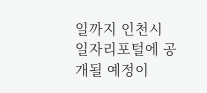일까지 인천시 일자리포털에 공개될 예정이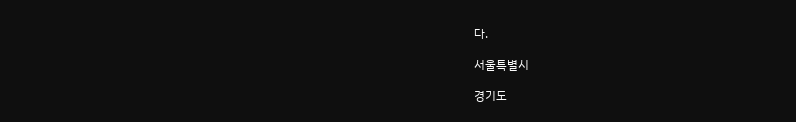다.

서울특별시

경기도